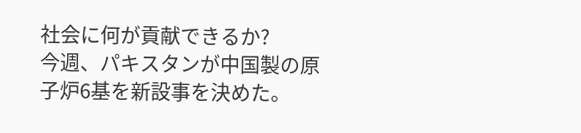社会に何が貢献できるか?
今週、パキスタンが中国製の原子炉6基を新設事を決めた。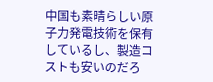中国も素晴らしい原子力発電技術を保有しているし、製造コストも安いのだろ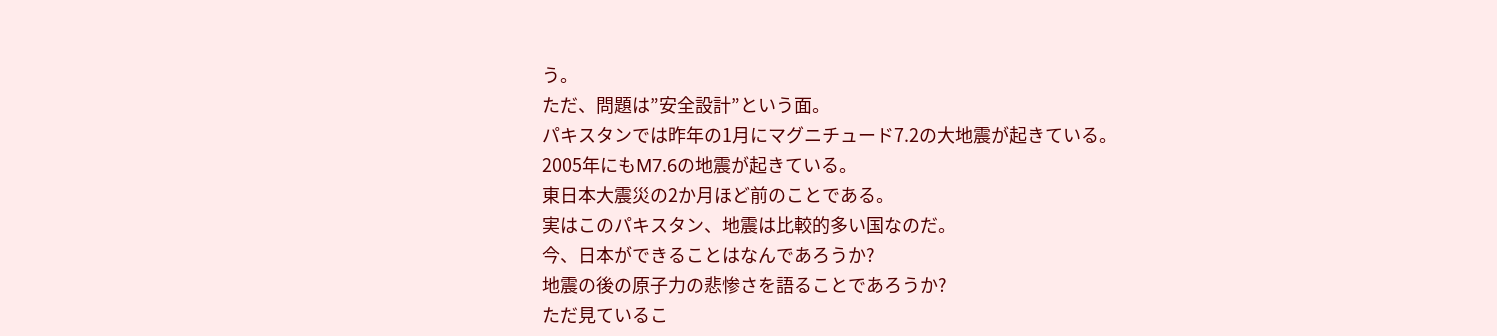う。
ただ、問題は”安全設計”という面。
パキスタンでは昨年の1月にマグニチュード7.2の大地震が起きている。
2005年にもM7.6の地震が起きている。
東日本大震災の2か月ほど前のことである。
実はこのパキスタン、地震は比較的多い国なのだ。
今、日本ができることはなんであろうか?
地震の後の原子力の悲惨さを語ることであろうか?
ただ見ているこ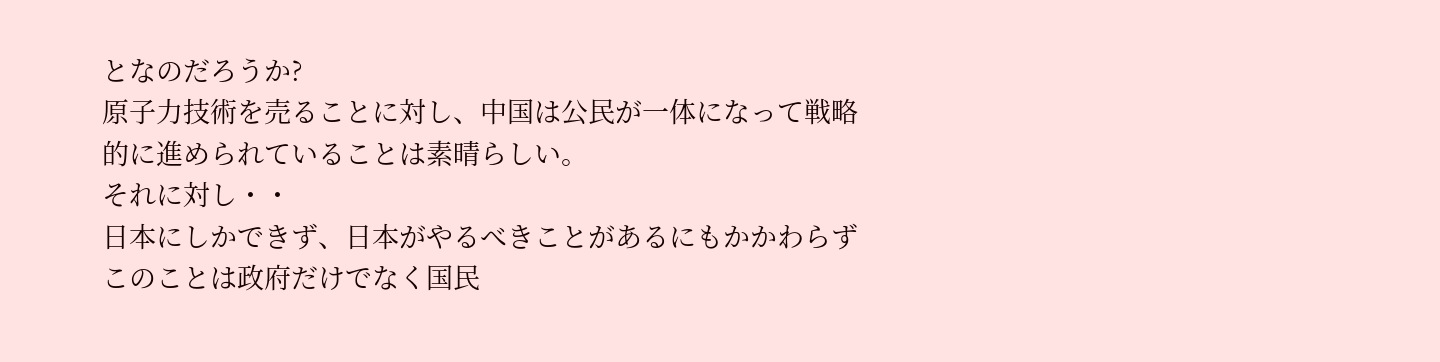となのだろうか?
原子力技術を売ることに対し、中国は公民が一体になって戦略
的に進められていることは素晴らしい。
それに対し・・
日本にしかできず、日本がやるべきことがあるにもかかわらず
このことは政府だけでなく国民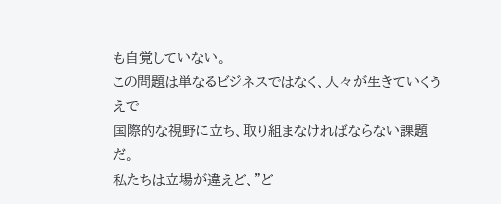も自覚していない。
この問題は単なるビジネスではなく、人々が生きていくうえで
国際的な視野に立ち、取り組まなければならない課題だ。
私たちは立場が違えど、”ど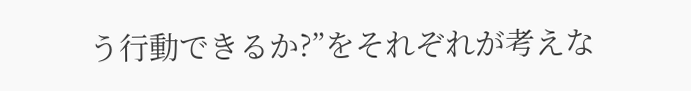う行動できるか?”をそれぞれが考えな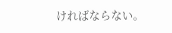ければならない。